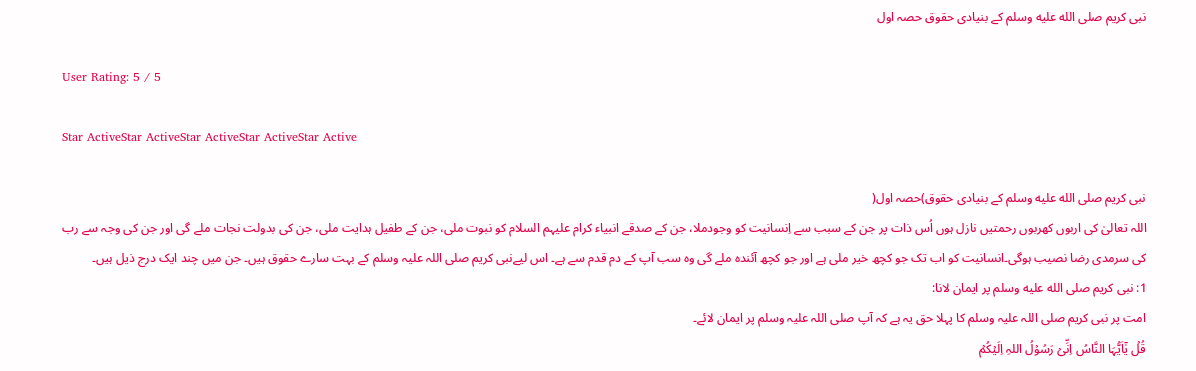نبی کریم صلى الله عليه وسلم کے بنیادی حقوق حصہ اول

User Rating: 5 / 5

Star ActiveStar ActiveStar ActiveStar ActiveStar Active

نبی کریم صلى الله عليه وسلم کے بنیادی حقوق)حصہ اول(
اللہ تعالیٰ کی اربوں کھربوں رحمتیں نازل ہوں اُس ذات پر جن کے سبب سے اِنسانیت کو وجودملا، جن کے صدقے انبیاء کرام علیہم السلام کو نبوت ملی، جن کے طفیل ہدایت ملی، جن کی بدولت نجات ملے گی اور جن کی وجہ سے رب کی سرمدی رضا نصیب ہوگی۔انسانیت کو اب تک جو کچھ خیر ملی ہے اور جو کچھ آئندہ ملے گی وہ سب آپ کے دم قدم سے ہے۔ اس لیےنبی کریم صلی اللہ علیہ وسلم کے بہت سارے حقوق ہیں۔ جن میں چند ایک درج ذیل ہیں۔
1: نبی کریم صلى الله عليه وسلم پر ایمان لانا:
امت پر نبی کریم صلی اللہ علیہ وسلم کا پہلا حق یہ ہے کہ آپ صلی اللہ علیہ وسلم پر ایمان لائے۔
قُلۡ یٰۤاَیُّہَا النَّاسُ اِنِّیۡ رَسُوۡلُ اللہِ اِلَیۡکُمۡ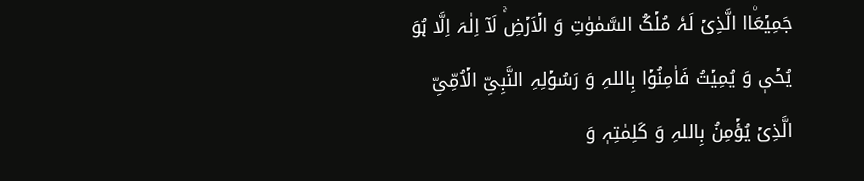جَمِیۡعَۨاا الَّذِیۡ لَہٗ مُلۡکُ السَّمٰوٰتِ وَ الۡاَرۡضِۚ لَاۤ اِلٰہَ اِلَّا ہُوَ یُحۡیٖ وَ یُمِیۡتُ فَاٰمِنُوۡا بِاللہِ وَ رَسُوۡلِہِ النَّبِیِّ الۡاُمِّیِّ الَّذِیۡ یُؤۡمِنُ بِاللہِ وَ کَلِمٰتِہٖ وَ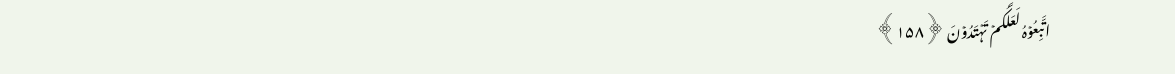اتَّبِعُوۡہُ لَعَلَّکُمۡ تَہۡتَدُوۡنَ ﴿۱۵۸﴾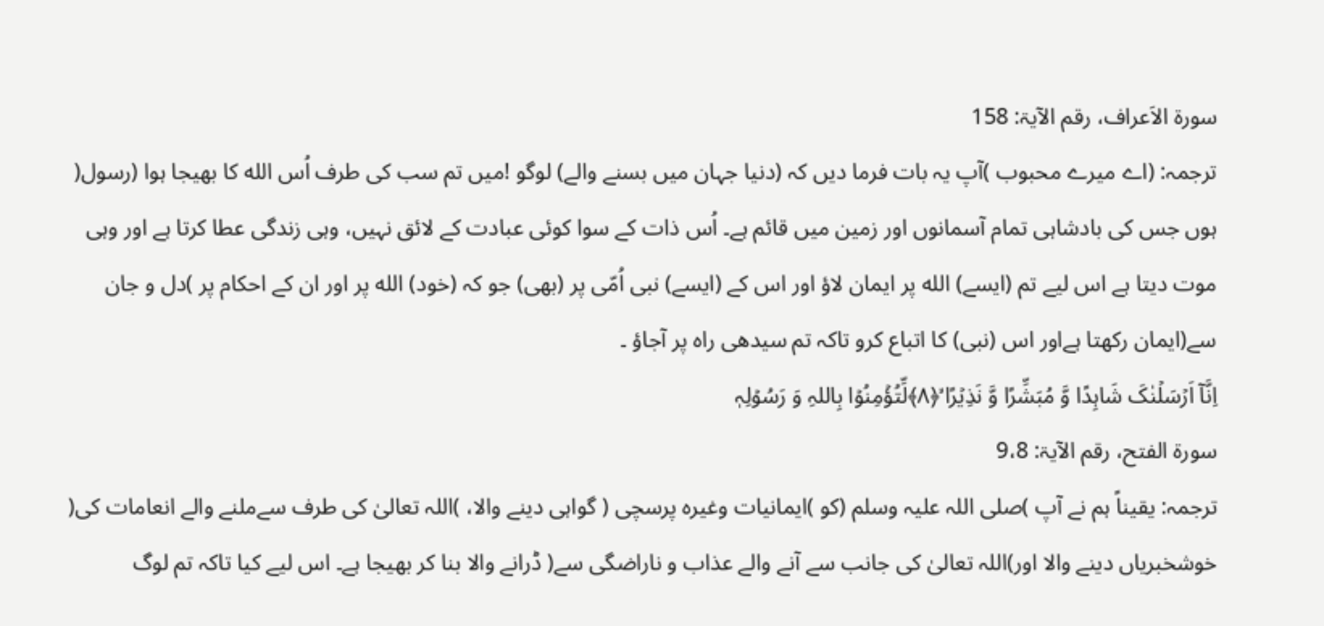سورۃ الاَعراف، رقم الآیۃ: 158
ترجمہ: (اے میرے محبوب )آپ یہ بات فرما دیں کہ (دنیا جہان میں بسنے والے) لوگو !میں تم سب کی طرف اُس الله کا بھیجا ہوا (رسول( ہوں جس کی بادشاہی تمام آسمانوں اور زمین میں قائم ہے۔ اُس ذات کے سوا کوئی عبادت کے لائق نہیں، وہی زندگی عطا کرتا ہے اور وہی موت دیتا ہے اس لیے تم (ایسے) الله پر ایمان لاؤ اور اس کے (ایسے) نبی اُمّی پر (بھی) جو کہ (خود) الله پر اور ان کے احکام پر )دل و جان سے(ایمان رکھتا ہےاور اس (نبی) کا اتباع کرو تاکہ تم سیدھی راہ پر آجاؤ ۔
اِنَّاۤ اَرۡسَلۡنٰکَ شَاہِدًا وَّ مُبَشِّرًا وَّ نَذِیۡرًا ۙ﴿۸﴾لِّتُؤۡمِنُوۡا بِاللہِ وَ رَسُوۡلِہٖ
سورۃ الفتح، رقم الآیۃ: 9،8
ترجمہ: یقیناً ہم نے آپ )صلی اللہ علیہ وسلم (کو )ایمانیات وغیرہ پرسچی ( گواہی دینے والا، )اللہ تعالیٰ کی طرف سےملنے والے انعامات کی( خوشخبریاں دینے والا اور)اللہ تعالیٰ کی جانب سے آنے والے عذاب و ناراضگی سے( ڈرانے والا بنا کر بھیجا ہے۔ اس لیے کیا تاکہ تم لوگ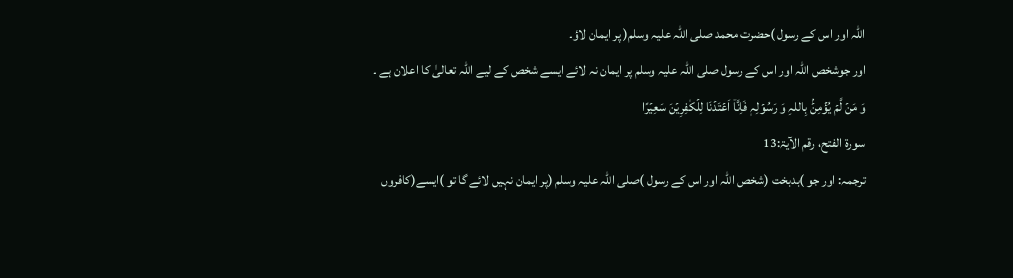اللہ اور اس کے رسول )حضرت محمد صلی اللہ علیہ وسلم( پر ایمان لاؤ۔
اور جوشخص اللہ اور اس کے رسول صلی اللہ علیہ وسلم پر ایمان نہ لائے ایسے شخص کے لیے اللہ تعالیٰ کا اعلان ہے ۔
وَ مَنۡ لَّمۡ یُؤۡمِنۡۢ بِاللہِ وَ رَسُوۡلِہٖ فَاِنَّاۤ اَعۡتَدۡنَا لِلۡکٰفِرِیۡنَ سَعِیۡرًا
سورۃ الفتح، رقم الآیۃ:13
ترجمہ: اور جو )بدبخت (شخص اللہ اور اس کے رسول )صلی اللہ علیہ وسلم (پر ایمان نہیں لائے گا تو )ایسے(کافروں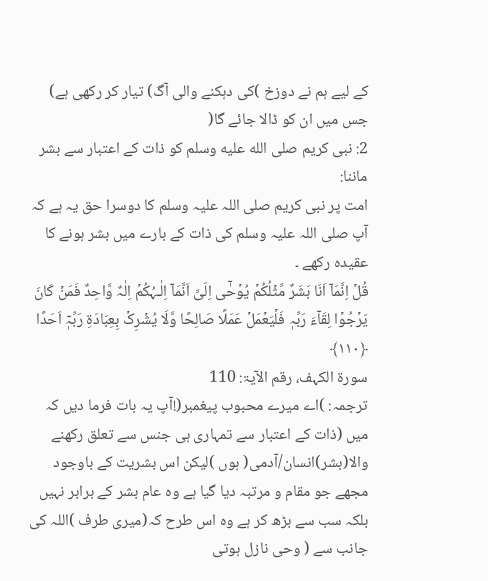کے لیے ہم نے دوزخ )کی دہکنے والی آگ) تیار کر رکھی ہے) جس میں ان کو ڈالا جائے گا(
2: نبی کریم صلى الله عليه وسلم کو ذات کے اعتبار سے بشر ماننا:
امت پر نبی کریم صلی اللہ علیہ وسلم کا دوسرا حق یہ ہے کہ آپ صلی اللہ علیہ وسلم کی ذات کے بارے میں بشر ہونے کا عقیدہ رکھے ۔
قُلۡ اِنَّمَاۤ اَنَا بَشَرٌ مِّثۡلُکُمۡ یُوۡحٰۤی اِلَیَّ اَنَّمَاۤ اِلٰـہُکُمۡ اِلٰہٌ وَّاحِدٌ فَمَنۡ کَانَ یَرۡجُوۡا لِقَآءَ رَبِّہٖ فَلۡیَعۡمَلۡ عَمَلًا صَالِحًا وَّلَا یُشۡرِکۡ بِعِبَادَۃِ رَبِّہٖۤ اَحَدًا ﴿۱۱۰﴾
سورۃ الکہف، رقم الآیۃ: 110
ترجمہ: )اے میرے محبوب پیغمبر(!آپ یہ بات فرما دیں کہ میں (ذات کے اعتبار سے تمہاری ہی جنس سے تعلق رکھنے والا(بشر)انسان/آدمی( ہوں )لیکن اس بشریت کے باوجود مجھے جو مقام و مرتبہ دیا گیا ہے وہ عام بشر کے برابر نہیں بلکہ سب سے بڑھ کر ہے وہ اس طرح کہ(میری طرف )اللہ کی جانب سے ( وحی نازل ہوتی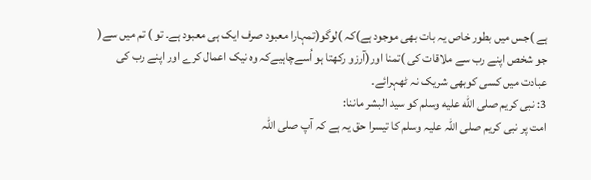ہے )جس میں بطور خاص یہ بات بھی موجود ہے)کہ )لوگو(تمہارا معبود صرف ایک ہی معبود ہے۔ تو ) تم میں سے( جو شخص اپنے رب سے ملاقات کی )تمنا اور(آرزو رکھتا ہو اُسےچاہیےکہ وہ نیک اعمال کرے اور اپنے رب کی عبادت میں کسی کوبھی شریک نہ ٹھہرائے۔
3: نبی کریم صلى الله عليه وسلم کو سید البشر ماننا:
امت پر نبی کریم صلی اللہ علیہ وسلم کا تیسرا حق یہ ہے کہ آپ صلی اللہ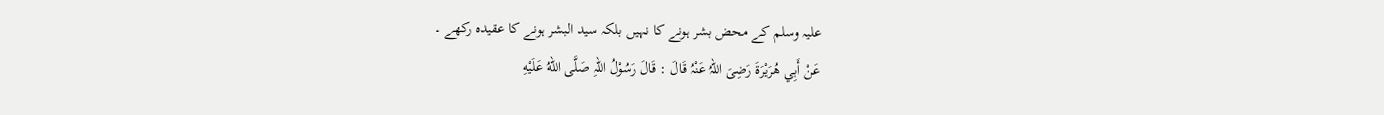علیہ وسلم کے محض بشر ہونے کا نہیں بلکہ سید البشر ہونے کا عقیدہ رکھے ۔
عَنْ أَبِي هُرَيْرَةَ رَضِیَ اللہُ عَنْہُ قَالَ : قَالَ رَسُوْلُ اللہِ صَلَّى اللهُ عَلَيْهِ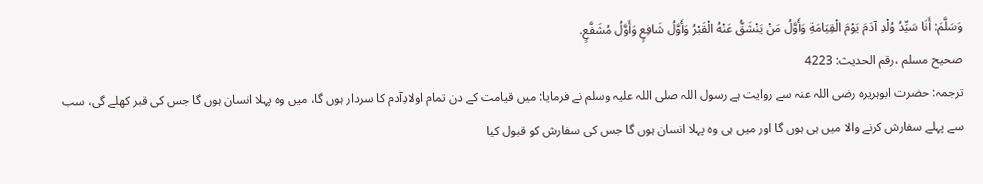وَسَلَّمَ: أَنَا سَيِّدُ وُلْدِ آدَمَ يَوْمَ الْقِيَامَةِ وَأَوَّلُ مَنْ يَنْشَقُّ عَنْهُ الْقَبْرُ وَأَوَّلُ شَافِعٍ وَأَوَّلُ مُشَفَّعٍ.
صحیح مسلم ،رقم الحدیث: 4223
ترجمہ: حضرت ابوہریرہ رضی اللہ عنہ سے روایت ہے رسول اللہ صلی اللہ علیہ وسلم نے فرمایا: میں قیامت کے دن تمام اولادِآدم کا سردار ہوں گا، میں وہ پہلا انسان ہوں گا جس کی قبر کھلے گی، سب سے پہلے سفارش کرنے والا میں ہی ہوں گا اور میں ہی وہ پہلا انسان ہوں گا جس کی سفارش کو قبول کیا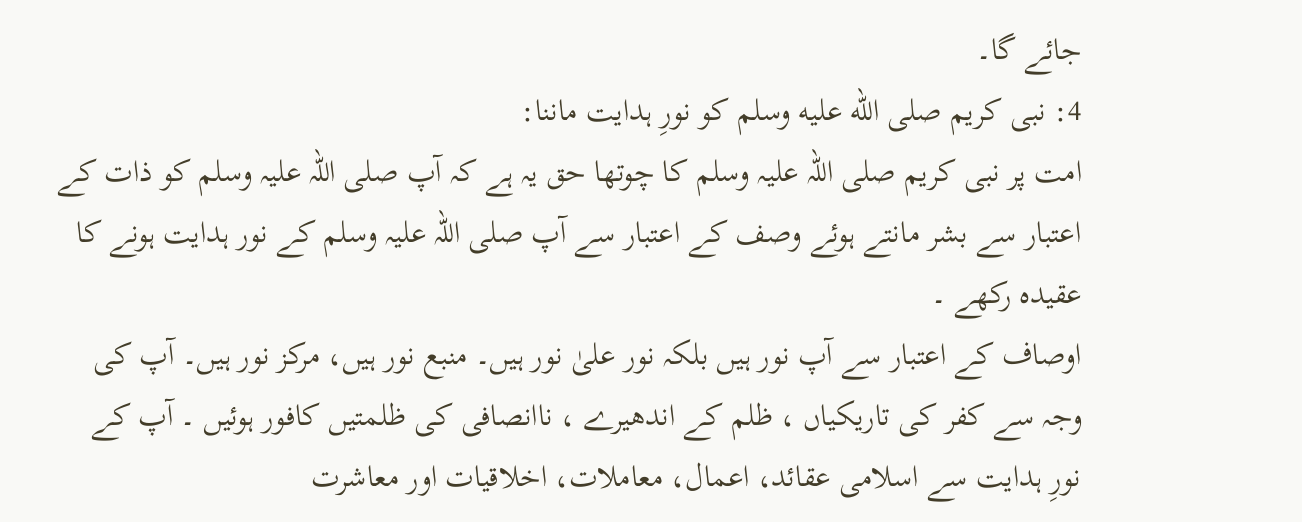جائے گا۔
4: نبی کریم صلى الله عليه وسلم کو نورِ ہدایت ماننا:
امت پر نبی کریم صلی اللہ علیہ وسلم کا چوتھا حق یہ ہے کہ آپ صلی اللہ علیہ وسلم کو ذات کے اعتبار سے بشر مانتے ہوئے وصف کے اعتبار سے آپ صلی اللہ علیہ وسلم کے نور ہدایت ہونے کا عقیدہ رکھے ۔
اوصاف کے اعتبار سے آپ نور ہیں بلکہ نور علیٰ نور ہیں۔ منبع نور ہیں، مرکز نور ہیں۔ آپ کی وجہ سے کفر کی تاریکیاں ، ظلم کے اندھیرے ، ناانصافی کی ظلمتیں کافور ہوئیں ۔ آپ کے نورِ ہدایت سے اسلامی عقائد، اعمال، معاملات، اخلاقیات اور معاشرت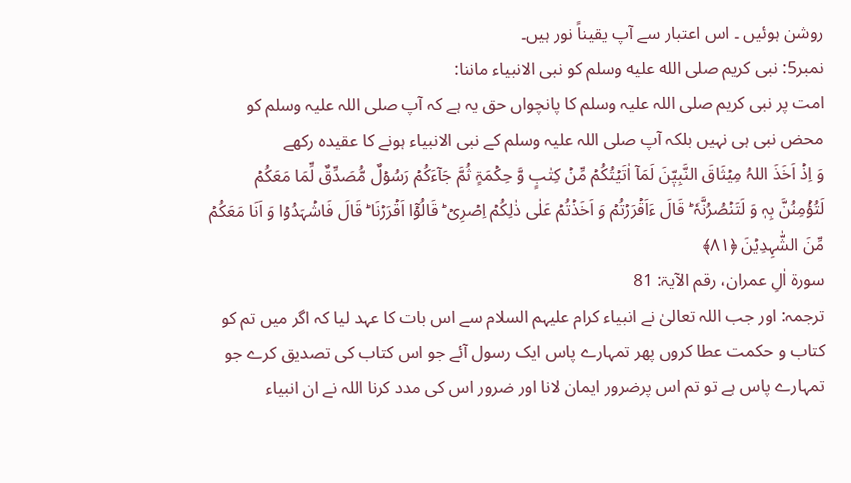روشن ہوئیں ۔ اس اعتبار سے آپ یقیناً نور ہیں۔
نمبر5: نبی کریم صلى الله عليه وسلم کو نبی الانبیاء ماننا:
امت پر نبی کریم صلی اللہ علیہ وسلم کا پانچواں حق یہ ہے کہ آپ صلی اللہ علیہ وسلم کو محض نبی ہی نہیں بلکہ آپ صلی اللہ علیہ وسلم کے نبی الانبیاء ہونے کا عقیدہ رکھے
وَ اِذۡ اَخَذَ اللہُ مِیۡثَاقَ النَّبِیّٖنَ لَمَاۤ اٰتَیۡتُکُمۡ مِّنۡ کِتٰبٍ وَّ حِکۡمَۃٍ ثُمَّ جَآءَکُمۡ رَسُوۡلٌ مُّصَدِّقٌ لِّمَا مَعَکُمۡ لَتُؤۡمِنُنَّ بِہٖ وَ لَتَنۡصُرُنَّہٗ ؕ قَالَ ءَاَقۡرَرۡتُمۡ وَ اَخَذۡتُمۡ عَلٰی ذٰلِکُمۡ اِصۡرِیۡ ؕ قَالُوۡۤا اَقۡرَرۡنَا ؕ قَالَ فَاشۡہَدُوۡا وَ اَنَا مَعَکُمۡ مِّنَ الشّٰہِدِیۡنَ ﴿۸۱﴾
سورۃ اٰلِ عمران، رقم الآیۃ: 81
ترجمہ: اور جب اللہ تعالیٰ نے انبیاء کرام علیہم السلام سے اس بات کا عہد لیا کہ اگر میں تم کو کتاب و حکمت عطا کروں پھر تمہارے پاس ایک رسول آئے جو اس کتاب کی تصدیق کرے جو تمہارے پاس ہے تو تم اس پرضرور ایمان لانا اور ضرور اس کی مدد کرنا اللہ نے ان انبیاء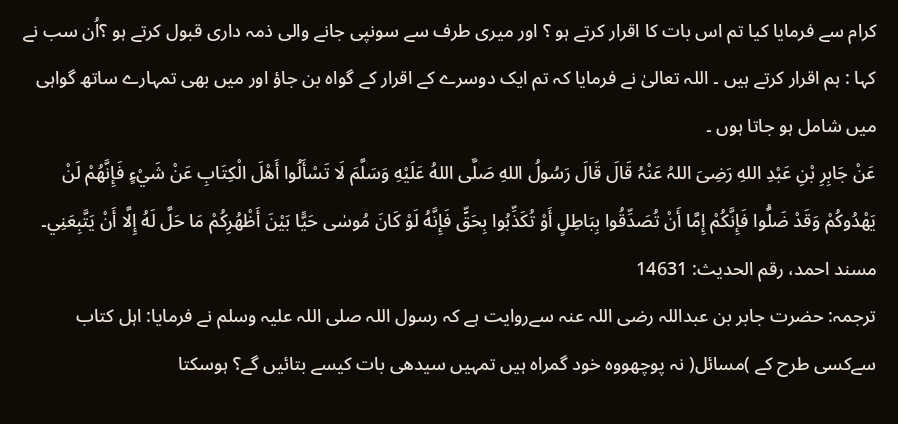کرام سے فرمایا کیا تم اس بات کا اقرار کرتے ہو ؟ اور میری طرف سے سونپی جانے والی ذمہ داری قبول کرتے ہو ؟اُن سب نے کہا : ہم اقرار کرتے ہیں ۔ اللہ تعالیٰ نے فرمایا کہ تم ایک دوسرے کے اقرار کے گواہ بن جاؤ اور میں بھی تمہارے ساتھ گواہی میں شامل ہو جاتا ہوں ۔
عَنْ جَابِرِ بْنِ عَبْدِ اللهِ رَضِیَ اللہُ عَنْہُ قَالَ قَالَ رَسُولُ اللهِ صَلَّى اللهُ عَلَيْهِ وَسَلَّمَ لَا تَسْأَلُوا أَهْلَ الْكِتَابِ عَنْ شَيْءٍ فَإِنَّهُمْ لَنْ يَهْدُوكُمْ وَقَدْ ضَلُّوا فَإِنَّكُمْ إِمَّا أَنْ تُصَدِّقُوا بِبَاطِلٍ أَوْ تُكَذِّبُوا بِحَقٍّ فَإِنَّهُ لَوْ كَانَ مُوسٰى حَيًّا بَيْنَ أَظْهُرِكُمْ مَا حَلَّ لَهُ إِلَّا أَنْ يَتَّبِعَنِي۔
مسند احمد، رقم الحدیث: 14631
ترجمہ: حضرت جابر بن عبداللہ رضی اللہ عنہ سےروایت ہے کہ رسول اللہ صلی اللہ علیہ وسلم نے فرمایا: اہل کتاب سےکسی طرح کے )مسائل( نہ پوچھووہ خود گمراہ ہیں تمہیں سیدھی بات کیسے بتائیں گے؟ ہوسکتا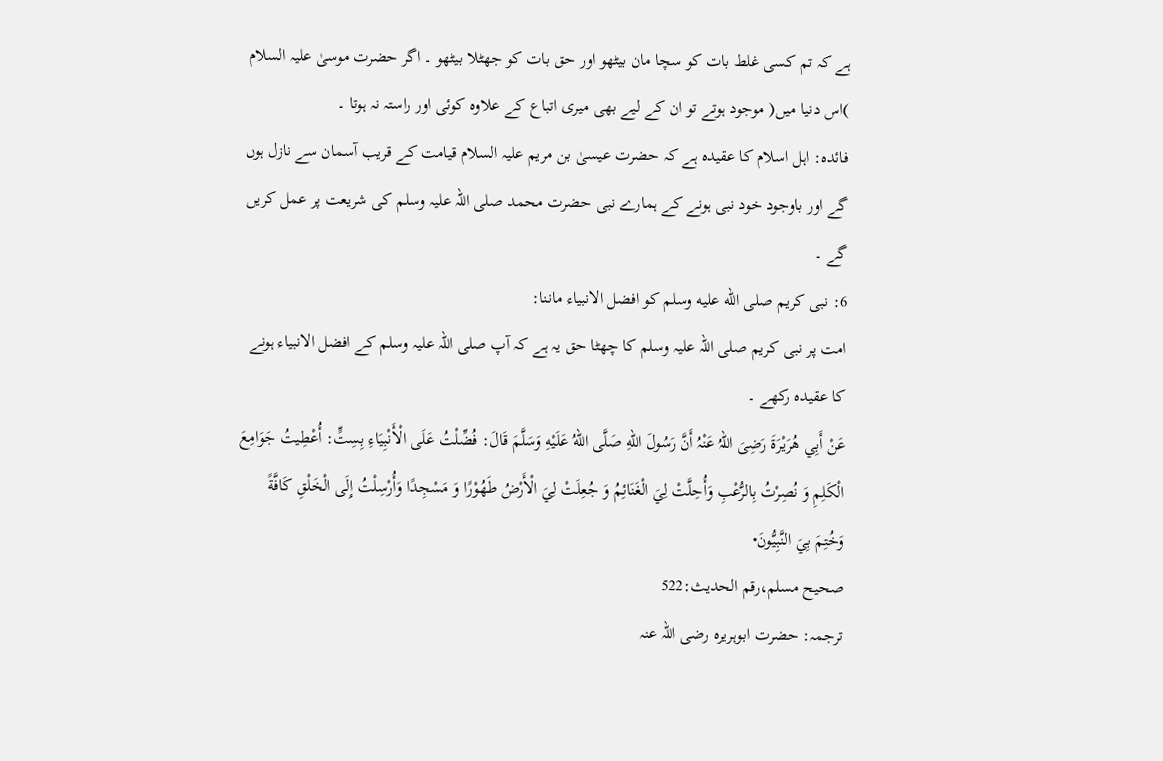ہے کہ تم کسی غلط بات کو سچا مان بیٹھو اور حق بات کو جھٹلا بیٹھو ۔ اگر حضرت موسیٰ علیہ السلام )اس دنیا میں( موجود ہوتے تو ان کے لیے بھی میری اتباع کے علاوہ کوئی اور راستہ نہ ہوتا ۔
فائدہ: اہل اسلام کا عقیدہ ہے کہ حضرت عیسیٰ بن مریم علیہ السلام قیامت کے قریب آسمان سے نازل ہوں گے اور باوجود خود نبی ہونے کے ہمارے نبی حضرت محمد صلی اللہ علیہ وسلم کی شریعت پر عمل کریں گے ۔
6: نبی کریم صلى الله عليه وسلم کو افضل الانبیاء ماننا:
امت پر نبی کریم صلی اللہ علیہ وسلم کا چھٹا حق یہ ہے کہ آپ صلی اللہ علیہ وسلم کے افضل الانبیاء ہونے کا عقیدہ رکھے ۔
عَنْ أَبِي هُرَيْرَةَ رَضِیَ اللہُ عَنْہُ أَنَّ رَسُولَ اللهِ صَلَّى اللهُ عَلَيْهِ وَسَلَّمَ قَالَ: فُضِّلْتُ عَلَى الْأَنْبِيَاءِ بِسِتٍّ: أُعْطِيتُ جَوَامِعَ الْكَلِمِ وَ نُصِرْتُ بِالرُّعْبِ وَأُحِلَّتْ لِيَ الْغَنَائِمُ وَ جُعِلَتْ لِيَ الْأَرْضُ طَهُوْرًا وَ مَسْجِدًا وَأُرْسِلْتُ إِلَى الْخَلْقِ كَافَّةً وَخُتِمَ بِيَ النَّبِيُّونَ•
صحیح مسلم،رقم الحدیث:522
ترجمہ: حضرت ابوہریرہ رضی اللہ عنہ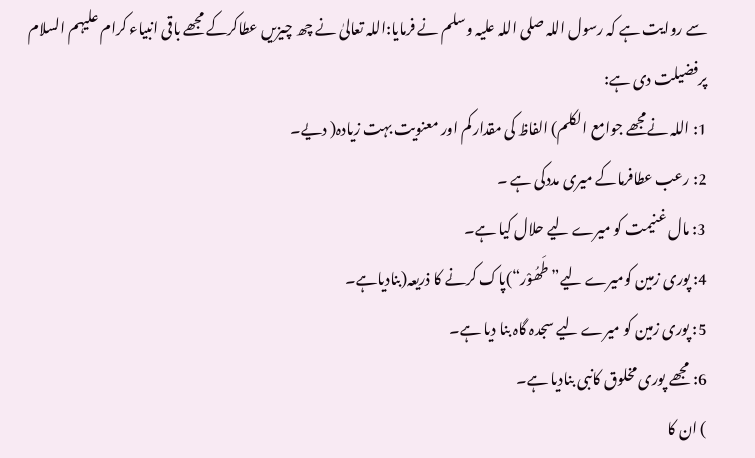سے روایت ہے کہ رسول اللہ صلی اللہ علیہ وسلم نے فرمایا:اللہ تعالیٰ نے چھ چیزیں عطاکرکے مجھے باقی انبیاء کرام علیہم السلام پرفضیلت دی ہے:
1: اللہ نےمجھے جوامع الکلم) الفاظ کی مقدار کم اور معنویت بہت زیادہ( دیے۔
2: رعب عطافرماکے میری مددکی ہے ۔
3: مال غنیمت کو میرے لیے حلال کیا ہے۔
4: پوری زمین کومیرے لیے”طَھُوْر“)پاک کرنے کا ذریعہ(بنادیاہے۔
5: پوری زمین کو میرے لیے سجدہ گاہ بنا دیا ہے۔
6: مجھے پوری مخلوق کانبی بنادیا ہے۔
) ان کا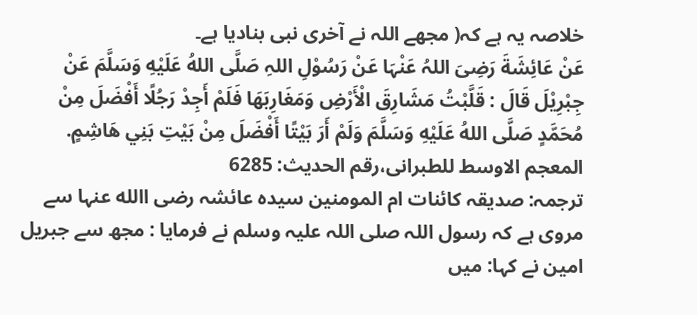خلاصہ یہ ہے کہ( مجھے اللہ نے آخری نبی بنادیا ہے۔
عَنْ عَائِشَةَ رَضِیَ اللہُ عَنْہَا عَنْ رَسُوْلِ اللہِ صَلَّى اللهُ عَلَيْهِ وَسَلَّمَ عَنْ جِبْرِيْلَ قَالَ : قَلَّبْتُ مَشَارِقَ الْأَرْضِ وَمَغَارِبَهَا فَلَمْ أَجِدْ رَجُلًا أَفْضَلَ مِنْ مُحَمَّدٍ صَلَّى اللهُ عَلَيْهِ وَسَلَّمَ وَلَمْ أَرَ بَيْتًا أَفْضَلَ مِنْ بَيْتِ بَنِي هَاشِمٍ.
المعجم الاوسط للطبرانی،رقم الحدیث: 6285
ترجمہ: صدیقہ کائنات ام المومنین سیدہ عائشہ رضی االله عنہا سے مروی ہے کہ رسول اللہ صلی اللہ علیہ وسلم نے فرمایا : مجھ سے جبریل امین نے کہا: میں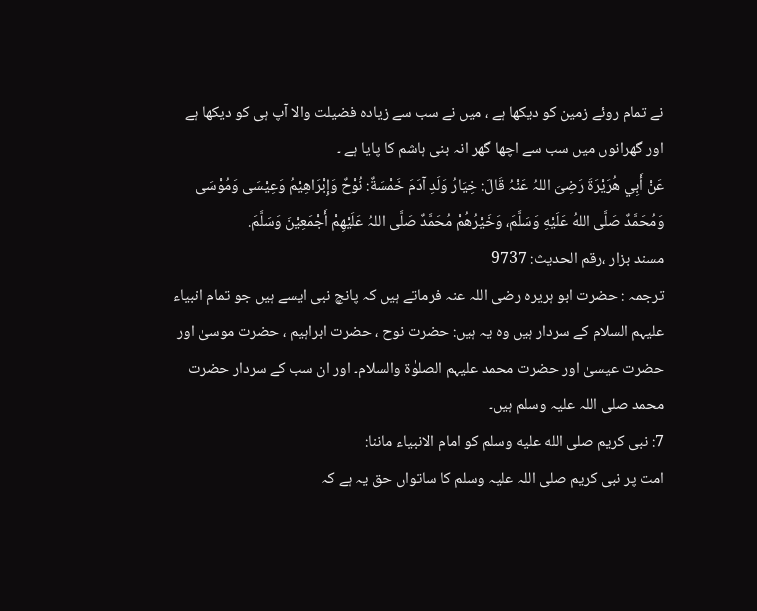نے تمام روئے زمین کو دیکھا ہے ، میں نے سب سے زیادہ فضیلت والا آپ ہی کو دیکھا ہے اور گھرانوں میں سب سے اچھا گھر انہ بنی ہاشم کا پایا ہے ۔
عَنْ أَبِي هُرَيْرَةَ رَضِیَ اللہُ عَنْہُ قَالَ: خِيَارُ وَلَدِ آدَمَ خَمْسَةٌ: نُوْحٌ وَإِبْرَاهِيْمُ وَعِيْسَی وَمُوْسَی وَمُحَمَّدٌ صَلَّى اللهُ عَلَيْهِ وَسَلَّمَ، وَخَيْرُهُمْ مُحَمَّدٌ صَلَّی اللہُ عَلَيْهِمْ أَجْمَعِيْنَ وَسَلَّمَ.
مسند بزار ،رقم الحدیث: 9737
ترجمہ : حضرت ابو ہریرہ رضی اللہ عنہ فرماتے ہیں کہ پانچ نبی ایسے ہیں جو تمام انبیاء علیہم السلام کے سردار ہیں وہ یہ ہیں: حضرت نوح ، حضرت ابراہیم ، حضرت موسیٰ اور حضرت عیسیٰ اور حضرت محمد علیہم الصلوٰۃ والسلام۔ اور ان سب کے سردار حضرت محمد صلی اللہ علیہ وسلم ہیں۔
7: نبی کریم صلى الله عليه وسلم کو امام الانبیاء ماننا:
امت پر نبی کریم صلی اللہ علیہ وسلم کا ساتواں حق یہ ہے کہ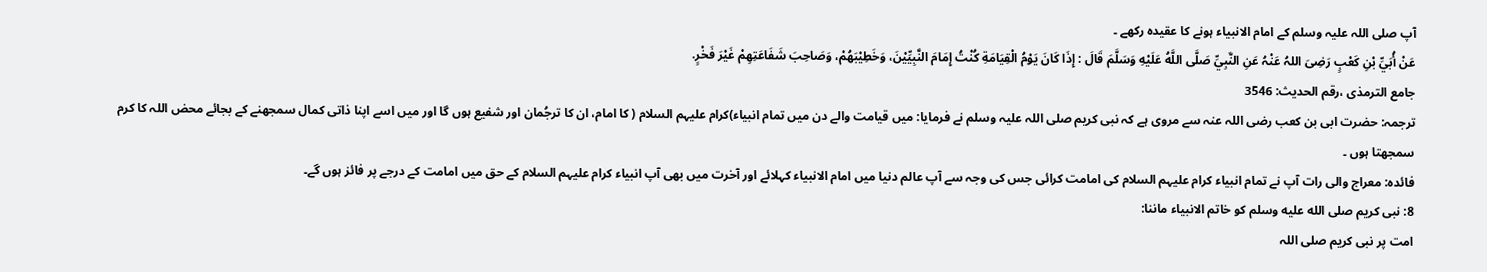آپ صلی اللہ علیہ وسلم کے امام الانبیاء ہونے کا عقیدہ رکھے ۔
عَنْ أُبَيِّ بْنِ کَعْبٍ رَضِیَ اللہُ عَنْہُ عَنِ النَّبِيِّ صَلَّى اللَّهُ عَلَيْهِ وَسَلَّمَ قَالَ : إِذَا کَانَ يَوْمُ الْقِيَامَةِ کُنْتُ إِمَامَ النَّبِيِّيْنَ، وَخَطِيْبَهُمْ، وَصَاحِبَ شَفَاعَتِهِمْ غَيْرَ فَخْرٍ.
جامع الترمذی ،رقم الحدیث: 3546
ترجمہ: حضرت ابی بن کعب رضی اللہ عنہ سے مروی ہے کہ نبی کریم صلی اللہ علیہ وسلم نے فرمایا: میں قیامت والے دن میں تمام انبیاء)کرام علیہم السلام ( کا امام، ان کا ترجُمان اور شفیع ہوں گا اور میں اسے اپنا ذاتی کمال سمجھنے کے بجائے محض اللہ کا کرم سمجھتا ہوں ۔
فائدہ: معراج والی رات آپ نے تمام انبیاء کرام علیہم السلام کی امامت کرائی جس کی وجہ سے آپ عالم دنیا میں امام الانبیاء کہلائے اور آخرت میں بھی آپ انبیاء کرام علیہم السلام کے حق میں امامت کے درجے پر فائز ہوں گے۔
8: نبی کریم صلى الله عليه وسلم کو خاتم الانبیاء ماننا:
امت پر نبی کریم صلی اللہ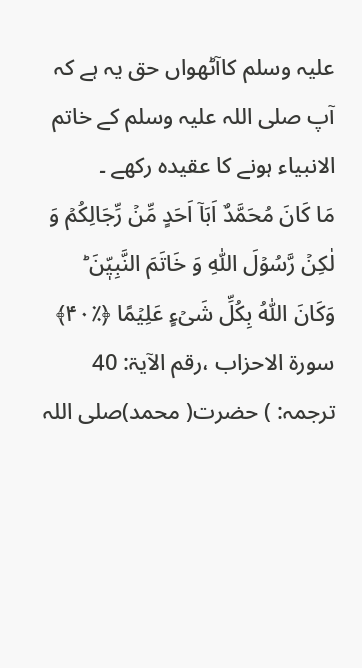علیہ وسلم کاآٹھواں حق یہ ہے کہ آپ صلی اللہ علیہ وسلم کے خاتم الانبیاء ہونے کا عقیدہ رکھے ۔
مَا کَانَ مُحَمَّدٌ اَبَاۤ اَحَدٍ مِّنۡ رِّجَالِکُمۡ وَ لٰکِنۡ رَّسُوۡلَ اللّٰہِ وَ خَاتَمَ النَّبِیّٖنَ ؕ وَکَانَ اللّٰہُ بِکُلِّ شَیۡءٍ عَلِیۡمًا ﴿٪۴۰﴾
سورۃ الاحزاب ،رقم الآیۃ: 40
ترجمہ: ) حضرت( محمد)صلی اللہ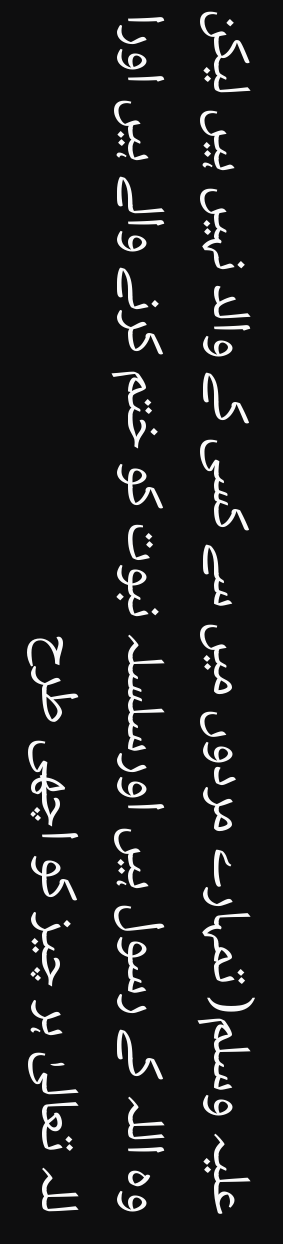علیہ وسلم( تمہارے مردوں میں سے کسی کے والد نہیں ہیں لیکن وہ اللہ کے رسول ہیں اورسلسلہ نبوت کو ختم کرنے والے ہیں اورا للہ تعالیٰ ہر چیز کو اچھی طرح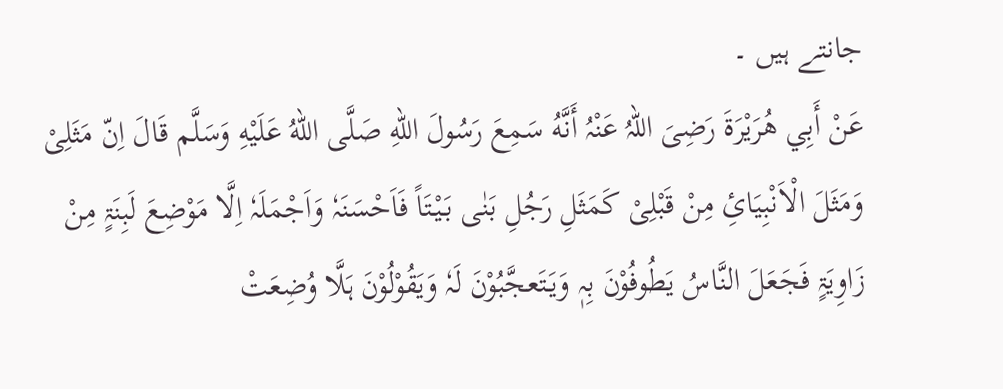جانتے ہیں ۔
عَنْ أَبِي هُرَيْرَةَ رَضِیَ اللہُ عَنْہُ أَنَّهُ سَمِعَ رَسُولَ اللهِ صَلَّى اللهُ عَلَيْهِ وَسَلَّم قَالَ اِنّ مَثَلِیْ وَمَثَلَ الْاَنْبِیَائِ مِنْ قَبْلِیْ کَمَثَلِ رَجُلِ بَنٰی بَیْتَاً فَاَحْسَنَہٗ وَاَجْمَلَہٗ اِلَّا مَوْضِعَ لَبِنَۃٍ مِنْ زَاوِیَۃٍ فَجَعَلَ النَّاسُ یَطُوفُوْنَ بِہٖ وَیَتَعجَّبُوْنَ لَہٗ وَیَقُوْلُوْنَ ہَلَّا وُضِعَتْ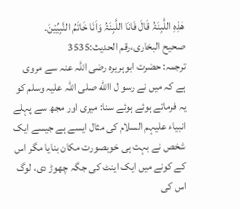ھٰذِہِ اللَّبِنَۃُ قَالَ فَانَا اللَّبِنَۃُ وَاَنَا خَاتَمُ النَّبِیِّیْنَ۔
صحیح البخاری،رقم الحدیث:3535
ترجمہ: حضرت ابوہریرہ رضی اللہ عنہ سے مروی ہے کہ میں نے رسو ل االله صلی اللہ علیہ وسلم کو یہ فرماتے ہوئے ہوئے سنا: میری اور مجھ سے پہلے انبیاء علیہم السلام کی مثال ایسے ہے جیسے ایک شخص نے بہت ہی خوبصورت مکان بنایا مگر اس کے کونے میں ایک اینٹ کی جگہ چھوڑ دی، لوگ اس کی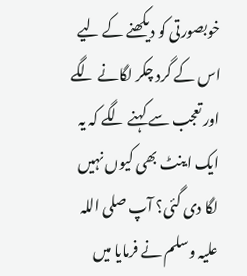خوبصورتی کو دیکھنے کے لیے اس کے گرد چکر لگانے لگے اور تعجب سے کہنے لگے کہ یہ ایک اینٹ بھی کیوں نہیں لگا دی گئی؟ آپ صلی اللہ علیہ وسلم نے فرمایا میں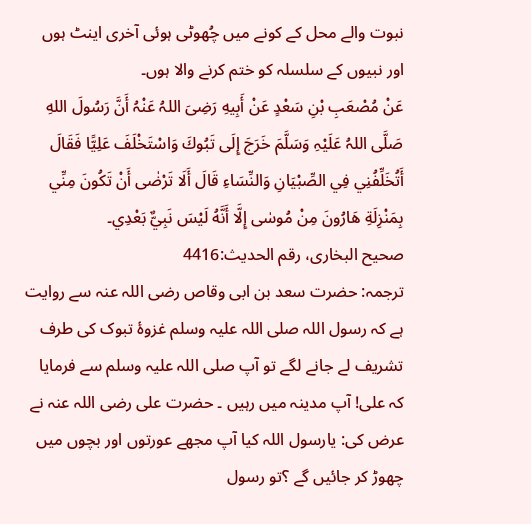نبوت والے محل کے کونے میں چُھوٹی ہوئی آخری اینٹ ہوں اور نبیوں کے سلسلہ کو ختم کرنے والا ہوں۔
عَنْ مُصْعَبِ بْنِ سَعْدٍ عَنْ أَبِيهِ رَضِیَ اللہُ عَنْہُ أَنَّ رَسُولَ اللهِ صَلَّی اللہُ عَلَیْہِ وَسَلَّمَ خَرَجَ إِلَى تَبُوكَ وَاسْتَخْلَفَ عَلِيًّا فَقَالَ أَتُخَلِّفُنِي فِي الصِّبْيَانِ وَالنِّسَاءِ قَالَ أَلَا تَرْضٰى أَنْ تَكُونَ مِنِّي بِمَنْزِلَةِ هَارُونَ مِنْ مُوسٰى إِلَّا أَنَّهُ لَيْسَ نَبِيٌّ بَعْدِي۔
صحیح البخاری، رقم الحدیث:4416
ترجمہ: حضرت سعد بن ابی وقاص رضی اللہ عنہ سے روایت ہے کہ رسول اللہ صلی اللہ علیہ وسلم غزوۂ تبوک کی طرف تشریف لے جانے لگے تو آپ صلی اللہ علیہ وسلم سے فرمایا کہ علی! آپ مدینہ میں رہیں ۔ حضرت علی رضی اللہ عنہ نے عرض کی: یارسول اللہ کیا آپ مجھے عورتوں اور بچوں میں چھوڑ کر جائیں گے ؟تو رسول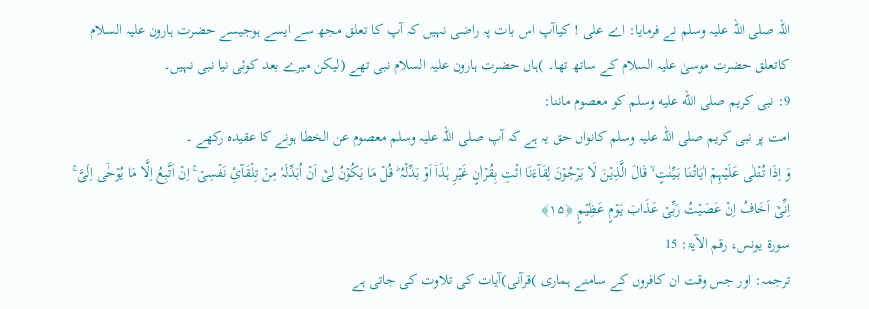اللہ صلی اللہ علیہ وسلم نے فرمایا: اے علی ! کیاآپ اس بات پہ راضی نہیں کہ آپ کا تعلق مجھ سے ایسے ہوجیسے حضرت ہارون علیہ السلام کاتعلق حضرت موسیٰ علیہ السلام کے ساتھ تھا۔ )ہاں حضرت ہارون علیہ السلام نبی تھے (لیکن میرے بعد کوئی نیا نبی نہیں۔
9: نبی کریم صلى الله عليه وسلم کو معصوم ماننا:
امت پر نبی کریم صلی اللہ علیہ وسلم کانواں حق یہ ہے کہ آپ صلی اللہ علیہ وسلم معصوم عن الخطا ہونے کا عقیدہ رکھے ۔
وَ اِذَا تُتۡلٰی عَلَیۡہِمۡ اٰیَاتُنَا بَیِّنٰتٍ ۙ قَالَ الَّذِیۡنَ لَا یَرۡجُوۡنَ لِقَآءَنَا ائۡتِ بِقُرۡاٰنٍ غَیۡرِ ہٰذَاۤ اَوۡ بَدِّلۡہُ ؕ قُلۡ مَا یَکُوۡنُ لِیۡۤ اَنۡ اُبَدِّلَہٗ مِنۡ تِلۡقَآیِٔ نَفۡسِیۡ ۚ اِنۡ اَتَّبِعُ اِلَّا مَا یُوۡحٰۤی اِلَیَّ ۚ اِنِّیۡۤ اَخَافُ اِنۡ عَصَیۡتُ رَبِّیۡ عَذَابَ یَوۡمٍ عَظِیۡمٍ ﴿۱۵﴾
سورۃ یونس، رقم الآیۃ: 15
ترجمہ: اور جس وقت ان کافروں کے سامنے ہماری )قرآنی)آیات کی تلاوت کی جاتی ہے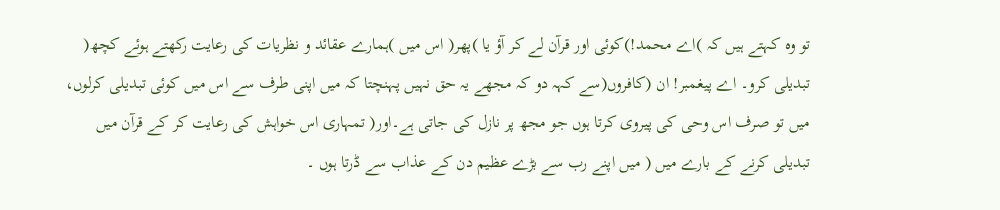تو وہ کہتے ہیں کہ )اے محمد!)کوئی اور قرآن لے کر آؤ یا )پھر( اس میں )ہمارے عقائد و نظریات کی رعایت رکھتے ہوئے کچھ( تبدیلی کرو۔ اے پیغمبر! ان (کافروں(سے کہہ دو کہ مجھے یہ حق نہیں پہنچتا کہ میں اپنی طرف سے اس میں کوئی تبدیلی کرلوں، میں تو صرف اس وحی کی پیروی کرتا ہوں جو مجھ پر نازل کی جاتی ہے۔اور( تمہاری اس خواہش کی رعایت کر کے قرآن میں تبدیلی کرنے کے بارے میں ( میں اپنے رب سے بڑے عظیم دن کے عذاب سے ڈرتا ہوں ۔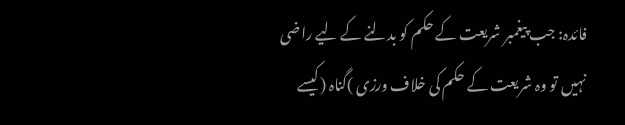فائدہ: جب پیغمبر شریعت کے حکم کو بدلنے کے لیے راضی نہیں تو وہ شریعت کے حکم کی خلاف ورزی )گناہ (کیسے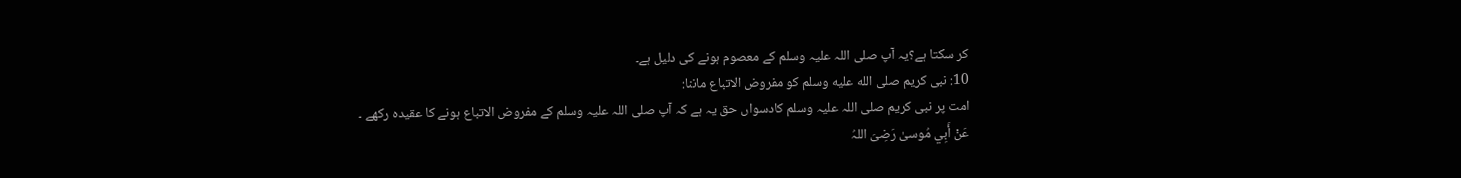کر سکتا ہے؟یہ آپ صلی اللہ علیہ وسلم کے معصوم ہونے کی دلیل ہے۔
10: نبی کریم صلى الله عليه وسلم کو مفروض الاتباع ماننا:
امت پر نبی کریم صلی اللہ علیہ وسلم کادسواں حق یہ ہے کہ آپ صلی اللہ علیہ وسلم کے مفروض الاتباع ہونے کا عقیدہ رکھے ۔
عَنْ أَبِي مُوسىٰ رَضِیَ اللہُ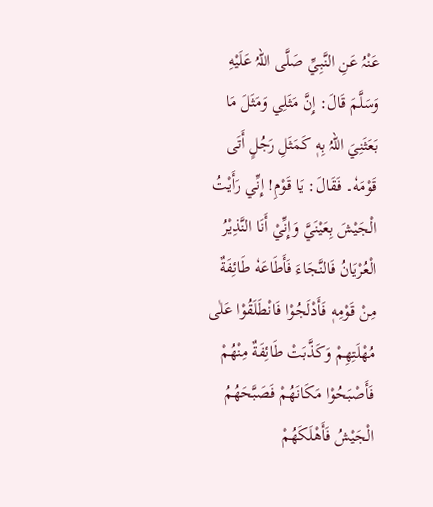عَنْہُ عَنِ النَّبِيِّ صَلَّى اللہُ عَلَيْهِ وَسَلَّمَ قَالَ: إِنَّ مَثَلِي وَمَثَلَ مَا بَعَثَنِيَ اللہُ بِهٖ كَمَثَلِ رَجُلٍ أَتَى قَوْمَهٗ۔ فَقَالَ: يَا قَوْمِ! إِنِّي رَأَيْتُ الْجَيْشَ بِعَيْنَيَّ وَإِنِّيْ أَنَا النَّذِيْرُ الْعُرْيَانُ فَالنَّجَاءَ فَأَطَاعَهٗ طَائِفَةٌ مِنْ قَوْمِهٖ فَأَدْلَجُوْا فَانْطَلَقُوْا عَلٰى مُهْلَتِهِمْ وَكَذَّبَتْ طَائِفَةٌ مِنْهُمْ فَأَصْبَحُوْا مَكَانَهُمْ فَصَبَّحَهُمُ الْجَيْشُ فَأَهْلَكَهُمْ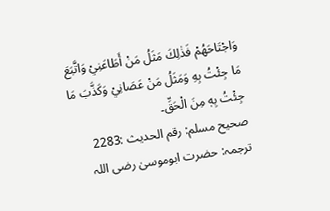وَاجْتَاحَهُمْ فَذٰلِكَ مَثَلُ مَنْ أَطَاعَنِيْ وَاتَّبَعَ مَا جِئْتُ بِهِ وَمَثَلُ مَنْ عَصَانِيْ وَكَذَّبَ مَا جِئْتُ بِهٖ مِنَ الْحَقِّ۔
صحیح مسلم: رقم الحدیث :2283
ترجمہ: حضرت ابوموسیٰ رضی اللہ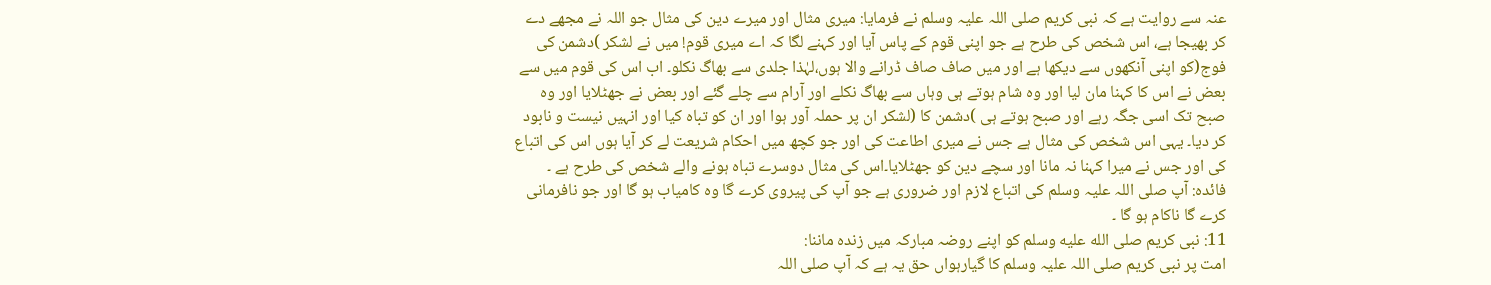عنہ سے روایت ہے کہ نبی کریم صلی اللہ علیہ وسلم نے فرمایا: میری مثال اور میرے دین کی مثال جو اللہ نے مجھے دے کر بھیجا ہے، اس شخص کی طرح ہے جو اپنی قوم کے پاس آیا اور کہنے لگا کہ اے میری قوم! میں نے لشکر )دشمن کی فوج(کو اپنی آنکھوں سے دیکھا ہے اور میں صاف صاف ڈرانے والا ہوں،لہٰذا جلدی سے بھاگ نکلو۔ اب اس کی قوم میں سے بعض نے اس کا کہنا مان لیا اور وہ شام ہوتے ہی وہاں سے بھاگ نکلے اور آرام سے چلے گئے اور بعض نے جھٹلایا اور وہ صبح تک اسی جگہ رہے اور صبح ہوتے ہی )دشمن کا (لشکر ان پر حملہ آور ہوا اور ان کو تباہ کیا اور انہیں نیست و نابود کر دیا۔ یہی اس شخص کی مثال ہے جس نے میری اطاعت کی اور جو کچھ میں احکام شریعت لے کر آیا ہوں اس کی اتباع کی اور جس نے میرا کہنا نہ مانا اور سچے دین کو جھٹلایا۔اس کی مثال دوسرے تباہ ہونے والے شخص کی طرح ہے ۔
فائدہ: آپ صلی اللہ علیہ وسلم کی اتباع لازم اور ضروری ہے جو آپ کی پیروی کرے گا وہ کامیاب ہو گا اور جو نافرمانی کرے گا ناکام ہو گا ۔
11: نبی کریم صلى الله عليه وسلم کو اپنے روضہ مبارکہ میں زندہ ماننا:
امت پر نبی کریم صلی اللہ علیہ وسلم کا گیارہواں حق یہ ہے کہ آپ صلی اللہ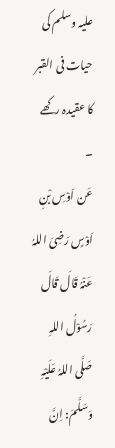علیہ وسلم کی حیات فی القبر کا عقیدہ رکھے ۔
عَن اَوْسِ بْنِ اَوْسٍ رَضِیَ اللہُ عَنْہُ قَالَ قَالَ رَسُوْلُ اللہِ صَلَّی اللہُ عَلَیْہِ وَسَلَّمَ: اِنَّ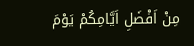مِنْ اَفْضَلِ اَیَّامِکُمْ یَوْمَ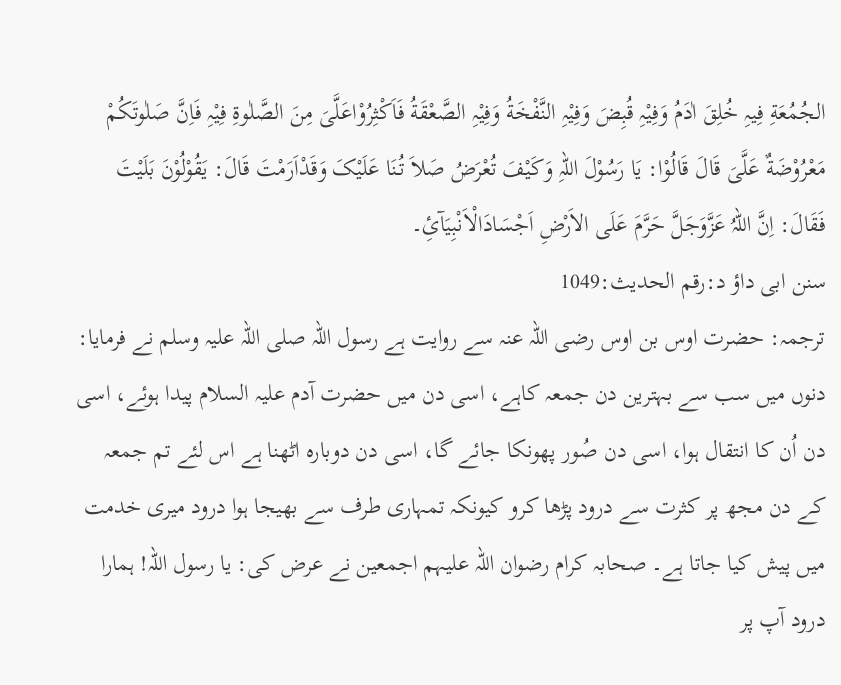الجُمُعَةِ فِیہِ خُلِقَ اٰدَمُ وَفِیْہِ قُبِضَ وَفِیْہِ النَّفْخَةُ وَفِیْہِ الصَّعْقَةُ فَاَکْثِرُوْاعَلَّیَ مِنَ الصَّلٰوةِ فِیْہِ فَاِنَّ صَلٰوتَکُمْ مَعْرُوْضَةٌ عَلَّیَ قَالَ قَالُوْا: یَا رَسُوْلَ اللہِ وَکَیْفَ تُعْرَضُ صَلاَ تُنَا عَلَیْکَ وَقَدْاَرَمْتَ قَالَ: یَقُوْلُوْنَ بَلَیْتَ فَقَالَ: اِنَّ اللہُ عَزَّوَجَلَّ حَرَّمَ عَلَی الاَرْضِ اَجْسَادَالْاَنْبِیَآئِ۔
سنن ابی داؤ د:رقم الحدیث:1049
ترجمہ: حضرت اوس بن اوس رضی اللہ عنہ سے روایت ہے رسول اللہ صلی اللہ علیہ وسلم نے فرمایا: دنوں میں سب سے بہترین دن جمعہ کاہے، اسی دن میں حضرت آدم علیہ السلام پیدا ہوئے، اسی دن اُن کا انتقال ہوا، اسی دن صُور پھونکا جائے گا، اسی دن دوبارہ اٹھنا ہے اس لئے تم جمعہ کے دن مجھ پر کثرت سے درود پڑھا کرو کیونکہ تمہاری طرف سے بھیجا ہوا درود میری خدمت میں پیش کیا جاتا ہے۔ صحابہ کرام رضوان اللہ علیہم اجمعین نے عرض کی: یا رسول اللہ! ہمارا درود آپ پر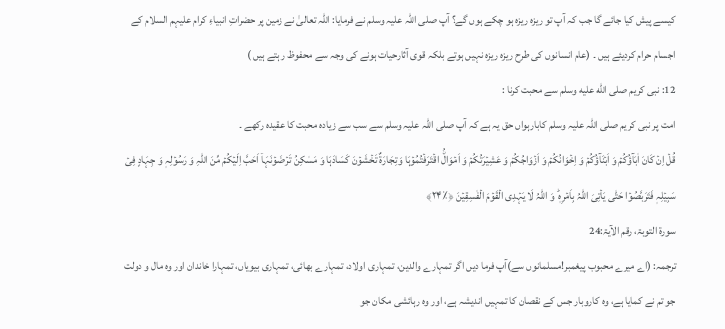کیسے پیش کیا جائے گا جب کہ آپ تو ریزہ ریزہ ہو چکے ہوں گے؟ آپ صلی اللہ علیہ وسلم نے فرمایا: اللہ تعالیٰ نے زمین پر حضراتِ انبیاءِ کرام علیہم السلام کے اجسام حرام کردیئے ہیں ۔ (عام انسانوں کی طرح ریزہ ریزہ نہیں ہوتے بلکہ قوی آثارحیات ہونے کی وجہ سے محفوظ رہتے ہیں )
12: نبی کریم صلى الله عليه وسلم سے محبت کرنا :
امت پر نبی کریم صلی اللہ علیہ وسلم کابارہواں حق یہ ہے کہ آپ صلی اللہ علیہ وسلم سے سب سے زیادہ محبت کا عقیدہ رکھے ۔
قُلۡ اِنۡ کَانَ اٰبَآؤُکُمۡ وَ اَبۡنَآؤُکُمۡ وَ اِخۡوَانُکُمۡ وَ اَزۡوَاجُکُمۡ وَ عَشِیۡرَتُکُمۡ وَ اَمۡوَالُۨ اقۡتَرَفۡتُمُوۡہَا وَتِجَارَۃٌ تَخۡشَوۡنَ کَسَادَہَا وَ مَسٰکِنُ تَرۡضَوۡنَہَاۤ اَحَبَّ اِلَیۡکُمۡ مِّنَ اللہِ وَ رَسُوۡلِہٖ وَ جِہَادٍ فِیۡ سَبِیۡلِہٖ فَتَرَبَّصُوۡا حَتّٰی یَاۡتِیَ اللہُ بِاَمۡرِہٖ ؕ وَ اللہُ لَا یَہۡدِی الۡقَوۡمَ الۡفٰسِقِیۡنَ ﴿٪۲۴﴾
سورۃ التوبۃ، رقم الآیۃ:24
ترجمہ: (اے میرے محبوب پیغمبر!مسلمانوں سے)آپ فرما دیں اگر تمہارے والدین، تمہاری اولاد، تمہارے بھائی، تمہاری بیویاں، تمہارا خاندان اور وہ مال و دولت جو تم نے کمایا ہے، وہ کاروبار جس کے نقصان کا تمہیں اندیشہ ہے، اور وہ رہائشی مکان جو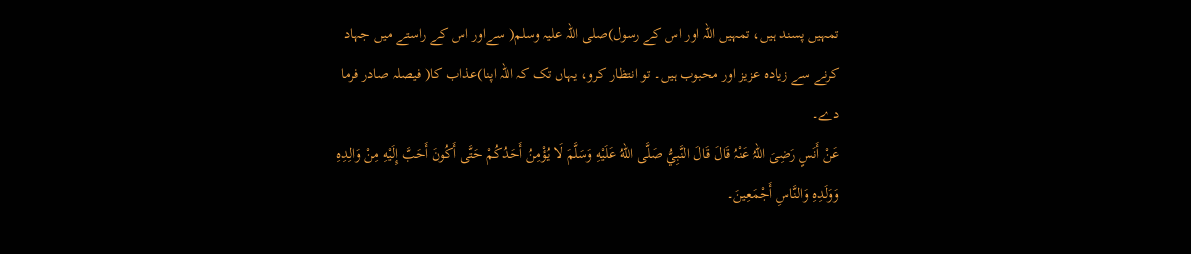تمہیں پسند ہیں، تمہیں اللہ اور اس کے رسول)صلی اللہ علیہ وسلم( سےاور اس کے راستے میں جہاد کرنے سے زیادہ عزیز اور محبوب ہیں۔ تو انتظار کرو، یہاں تک کہ اللہ اپنا)عذاب کا( فیصلہ صادر فرما دے۔
عَنْ أَنَسٍ رَضِیَ اللہُ عَنْہُ قَالَ قَالَ النَّبِيُّ صَلَّى اللهُ عَلَيْهِ وَسَلَّمَ لَا يُؤْمِنُ أَحَدُكُمْ حَتَّى أَكُونَ أَحَبَّ إِلَيْهِ مِنْ وَالِدِهِ وَوَلَدِهِ وَالنَّاسِ أَجْمَعِينَ۔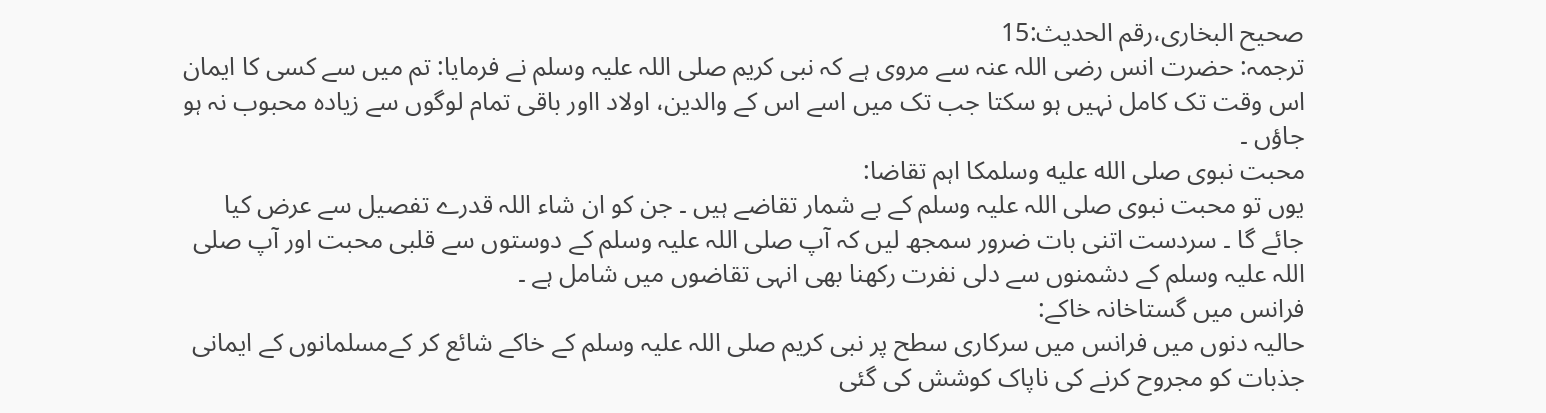صحیح البخاری،رقم الحدیث:15
ترجمہ: حضرت انس رضی اللہ عنہ سے مروی ہے کہ نبی کریم صلی اللہ علیہ وسلم نے فرمایا: تم میں سے کسی کا ایمان اس وقت تک کامل نہیں ہو سکتا جب تک میں اسے اس کے والدین، اولاد ااور باقی تمام لوگوں سے زیادہ محبوب نہ ہو جاؤں ۔
محبت نبوی صلى الله عليه وسلمکا اہم تقاضا:
یوں تو محبت نبوی صلی اللہ علیہ وسلم کے بے شمار تقاضے ہیں ۔ جن کو ان شاء اللہ قدرے تفصیل سے عرض کیا جائے گا ۔ سردست اتنی بات ضرور سمجھ لیں کہ آپ صلی اللہ علیہ وسلم کے دوستوں سے قلبی محبت اور آپ صلی اللہ علیہ وسلم کے دشمنوں سے دلی نفرت رکھنا بھی انہی تقاضوں میں شامل ہے ۔
فرانس میں گستاخانہ خاکے:
حالیہ دنوں میں فرانس میں سرکاری سطح پر نبی کریم صلی اللہ علیہ وسلم کے خاکے شائع کر کےمسلمانوں کے ایمانی جذبات کو مجروح کرنے کی ناپاک کوشش کی گئی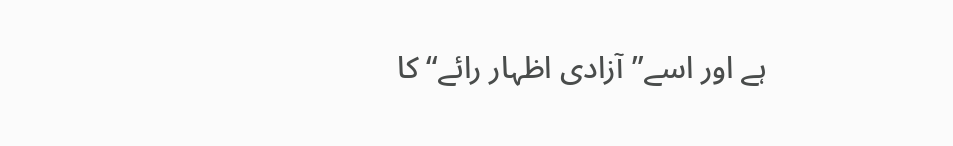ہے اور اسے”آزادی اظہار رائے“ کا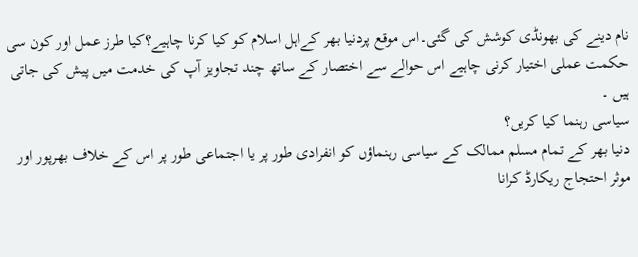نام دینے کی بھونڈی کوشش کی گئی۔اس موقع پردنیا بھر کےاہل اسلام کو کیا کرنا چاہیے؟کیا طرز عمل اور کون سی حکمت عملی اختیار کرنی چاہیے اس حوالے سے اختصار کے ساتھ چند تجاویز آپ کی خدمت میں پیش کی جاتی ہیں ۔
سیاسی رہنما کیا کریں؟
دنیا بھر کے تمام مسلم ممالک کے سیاسی رہنماؤں کو انفرادی طور پر یا اجتماعی طور پر اس کے خلاف بھرپور اور موثر احتجاج ریکارڈ کرانا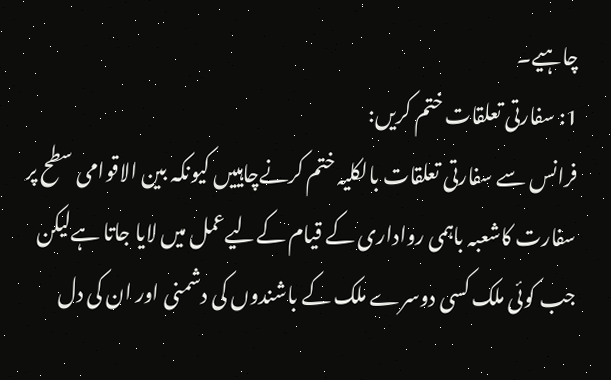چاہیے۔
1: سفارتی تعلقات ختم کریں:
فرانس سے سفارتی تعلقات بالکلیہ ختم کرنےچاہییں کیونکہ بین الاقوامی سطح پر سفارت کاشعبہ باہمی رواداری کے قیام کےلیےعمل میں لایا جاتا ہےلیکن جب کوئی ملک کسی دوسرے ملک کے باشندوں کی دشمنی اور ان کی دل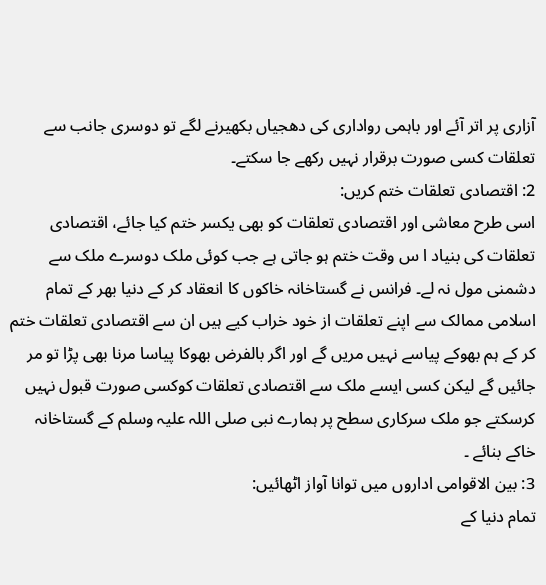آزاری پر اتر آئے اور باہمی رواداری کی دھجیاں بکھیرنے لگے تو دوسری جانب سے تعلقات کسی صورت برقرار نہیں رکھے جا سکتے۔
2: اقتصادی تعلقات ختم کریں:
اسی طرح معاشی اور اقتصادی تعلقات کو بھی یکسر ختم کیا جائے، اقتصادی تعلقات کی بنیاد ا س وقت ختم ہو جاتی ہے جب کوئی ملک دوسرے ملک سے دشمنی مول نہ لے۔ فرانس نے گستاخانہ خاکوں کا انعقاد کر کے دنیا بھر کے تمام اسلامی ممالک سے اپنے تعلقات از خود خراب کیے ہیں ان سے اقتصادی تعلقات ختم کر کے ہم بھوکے پیاسے نہیں مریں گے اور اگر بالفرض بھوکا پیاسا مرنا بھی پڑا تو مر جائیں گے لیکن کسی ایسے ملک سے اقتصادی تعلقات کوکسی صورت قبول نہیں کرسکتے جو ملک سرکاری سطح پر ہمارے نبی صلی اللہ علیہ وسلم کے گستاخانہ خاکے بنائے ۔
3: بین الاقوامی اداروں میں توانا آواز اٹھائیں:
تمام دنیا کے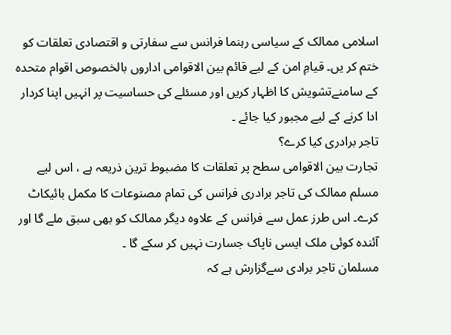اسلامی ممالک کے سیاسی رہنما فرانس سے سفارتی و اقتصادی تعلقات کو ختم کر یں۔ قیامِ امن کے لیے قائم بین الاقوامی اداروں بالخصوص اقوام متحدہ کے سامنےتشویش کا اظہار کریں اور مسئلے کی حساسیت پر انہیں اپنا کردار ادا کرنے کے لیے مجبور کیا جائے ۔
تاجر برادری کیا کرے؟
تجارت بین الاقوامی سطح پر تعلقات کا مضبوط ترین ذریعہ ہے ، اس لیے مسلم ممالک کی تاجر برادری فرانس کی تمام مصنوعات کا مکمل بائیکاٹ کرے۔ اس طرز عمل سے فرانس کے علاوہ دیگر ممالک کو بھی سبق ملے گا اور آئندہ کوئی ملک ایسی ناپاک جسارت نہیں کر سکے گا ۔
مسلمان تاجر برادی سےگزارش ہے کہ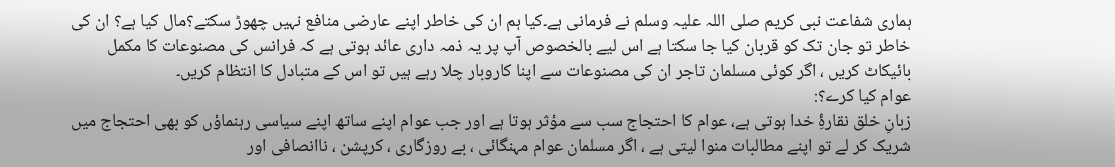ہماری شفاعت نبی کریم صلی اللہ علیہ وسلم نے فرمانی ہے۔کیا ہم ان کی خاطر اپنے عارضی منافع نہیں چھوڑ سکتے؟مال کیا ہے؟ ان کی خاطر تو جان تک کو قربان کیا جا سکتا ہے اس لیے بالخصوص آپ پر یہ ذمہ داری عائد ہوتی ہے کہ فرانس کی مصنوعات کا مکمل بائیکاٹ کریں ، اگر کوئی مسلمان تاجر ان کی مصنوعات سے اپنا کاروبار چلا رہے ہیں تو اس کے متبادل کا انتظام کریں۔
عوام کیا کرے؟:
زبانِ خلق نقارۂِ خدا ہوتی ہے، عوام کا احتجاج سب سے مؤثر ہوتا ہے اور جب عوام اپنے ساتھ اپنے سیاسی رہنماؤں کو بھی احتجاج میں شریک کر لے تو اپنے مطالبات منوا لیتی ہے ، اگر مسلمان عوام مہنگائی ، بے روزگاری ، کرپشن ، ناانصافی اور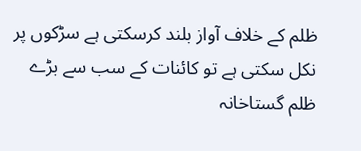ظلم کے خلاف آواز بلند کرسکتی ہے سڑکوں پر نکل سکتی ہے تو کائنات کے سب سے بڑے ظلم گستاخانہ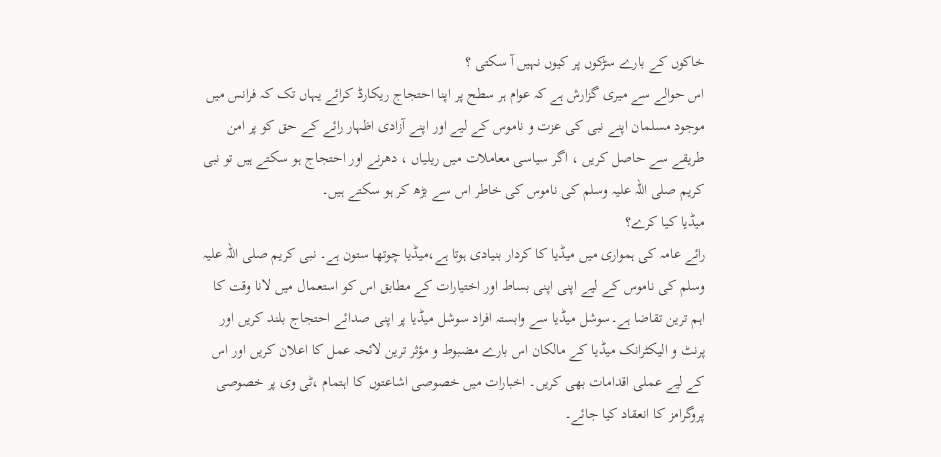خاکوں کے بارے سڑکوں پر کیوں نہیں آ سکتی ؟
اس حوالے سے میری گزارش ہے کہ عوام ہر سطح پر اپنا احتجاج ریکارڈ کرائے یہاں تک کہ فرانس میں موجود مسلمان اپنے نبی کی عزت و ناموس کے لیے اور اپنے آزادی اظہار رائے کے حق کو پر امن طریقے سے حاصل کریں ، اگر سیاسی معاملات میں ریلیاں ، دھرنے اور احتجاج ہو سکتے ہیں تو نبی کریم صلی اللہ علیہ وسلم کی ناموس کی خاطر اس سے بڑھ کر ہو سکتے ہیں۔
میڈیا کیا کرے؟
رائے عامہ کی ہمواری میں میڈیا کا کردار بنیادی ہوتا ہے،میڈیا چوتھا ستون ہے۔ نبی کریم صلی اللہ علیہ وسلم کی ناموس کے لیے اپنی اپنی بساط اور اختیارات کے مطابق اس کو استعمال میں لانا وقت کا اہم ترین تقاضا ہے۔سوشل میڈیا سے وابستہ افراد سوشل میڈیا پر اپنی صدائے احتجاج بلند کریں اور پرنٹ و الیکٹرانک میڈیا کے مالکان اس بارے مضبوط و مؤثر ترین لائحہ عمل کا اعلان کریں اور اس کے لیے عملی اقدامات بھی کریں۔ اخبارات میں خصوصی اشاعتوں کا اہتمام ،ٹی وی پر خصوصی پروگرامز کا انعقاد کیا جائے۔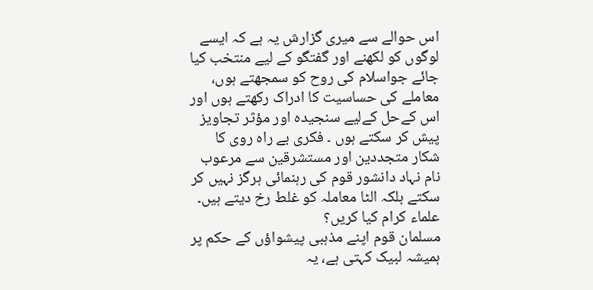اس حوالے سے میری گزارش یہ ہے کہ ایسے لوگوں کو لکھنے اور گفتگو کے لیے منتخب کیا جائے جواسلام کی روح کو سمجھتے ہوں، معاملے کی حساسیت کا ادراک رکھتے ہوں اور اس کےحل کےلیے سنجیدہ اور مؤثر تجاویز پیش کر سکتے ہوں ۔ فکری بے راہ روی کا شکار متجددین اور مستشرقین سے مرعوب نام نہاد دانشور قوم کی رہنمائی ہرگز نہیں کر سکتے بلکہ الٹا معاملہ کو غلط رخ دیتے ہیں۔
علماء کرام کیا کریں؟
مسلمان قوم اپنے مذہبی پیشواؤں کے حکم پر ہمیشہ لبیک کہتی ہے، یہ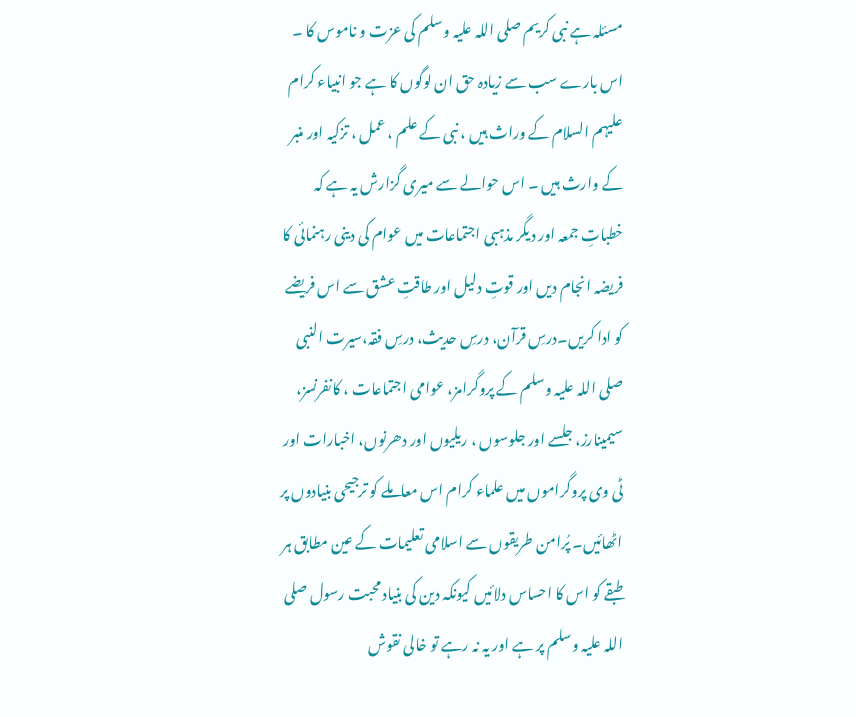مسئلہ ہے نبی کریم صلی اللہ علیہ وسلم کی عزت و ناموس کا ۔ اس بارے سب سے زیادہ حق ان لوگوں کا ہے جو انبیاء کرام علیہم السلام کے وراث ہیں ، نبی کے علم ، عمل ، تزکیہ اور منبر کے وارث ہیں ۔ اس حوالے سے میری گزارش یہ ہے کہ خطباتِ جمعہ اور دیگر مذہبی اجتماعات میں عوام کی دینی رہنمائی کا فریضہ انجام دیں اور قوتِ دلیل اور طاقتِ عشق سے اس فریضے کو ادا کریں۔درسِ قرآن، درسِ حدیث، درسِ فقہ،سیرت النبی صلی اللہ علیہ وسلم کے پروگرامز، عوامی اجتماعات ، کانفرنسز، سیمینارز، جلسے اور جلوسوں ، ریلیوں اور دھرنوں، اخبارات اور ٹی وی پروگراموں میں علماء کرام اس معاملے کو ترجیحی بنیادوں پر اٹھائیں۔ پُرامن طریقوں سے اسلامی تعلیمات کے عین مطابق ہر طبقے کو اس کا احساس دلائیں کیونکہ دین کی بنیاد محبت رسول صلی اللہ علیہ وسلم پر ہے اور یہ نہ رہے تو خالی نقوش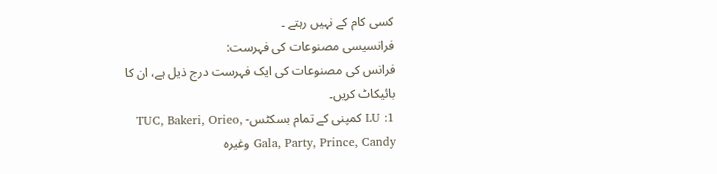کسی کام کے نہیں رہتے ۔
فرانسیسی مصنوعات کی فہرست:
فرانس کی مصنوعات کی ایک فہرست درج ذیل ہے، ان کا بائیکاٹ کریں۔
1: LU کمپنی کے تمام بسکٹس- TUC, Bakeri, Orieo, Gala, Party, Prince, Candy وغیرہ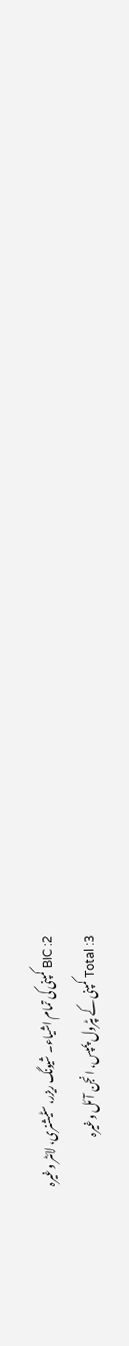2: BIC کمپنی کی تمام اشیاء۔ شیونگ ریزر، سٹیشنری، لائٹر وغیرہ
3: Total کمپنی کے پٹرول پمپس، انجن آئل وغیرہ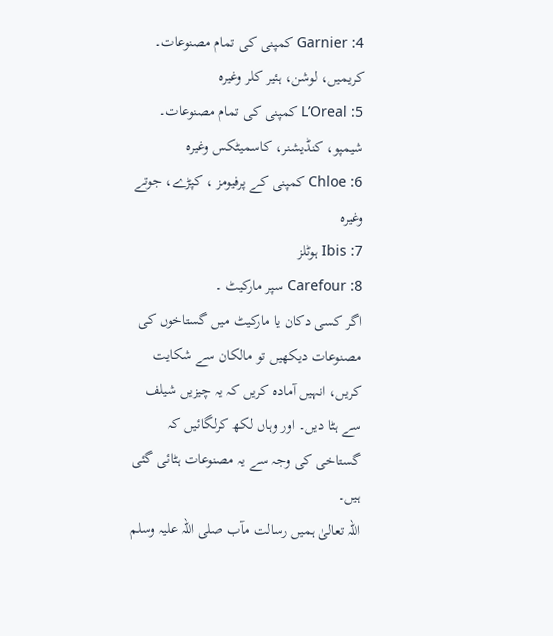4: Garnier کمپنی کی تمام مصنوعات۔ کریمیں، لوشن، ہئیر کلر وغیرہ
5: L’Oreal کمپنی کی تمام مصنوعات۔ شیمپو، کنڈیشنر، کاسمیٹکس وغیرہ
6: Chloe کمپنی کے پرفیومز ، کپڑے، جوتے وغیرہ
7: Ibis ہوٹلز
8: Carefour سپر مارکیٹ ۔
اگر کسی دکان یا مارکیٹ میں گستاخوں کی مصنوعات دیکھیں تو مالکان سے شکایت کریں، انہیں آمادہ کریں کہ یہ چیزیں شیلف سے ہٹا دیں۔ اور وہاں لکھ کرلگائیں کہ گستاخی کی وجہ سے یہ مصنوعات ہٹائی گئی ہیں۔
اللہ تعالیٰ ہمیں رسالت مآب صلی اللہ علیہ وسلم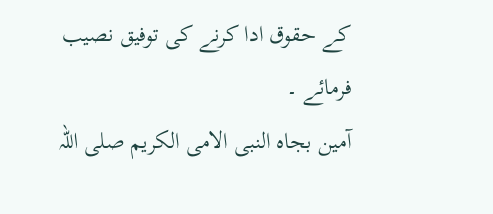کے حقوق ادا کرنے کی توفیق نصیب فرمائے ۔
آمین بجاہ النبی الامی الکریم صلی اللہ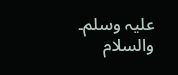علیہ وسلم۔
والسلام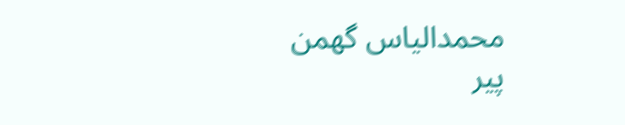محمدالیاس گھمن
پیر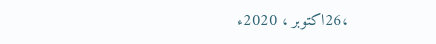،26اکتوبر ، 2020ء